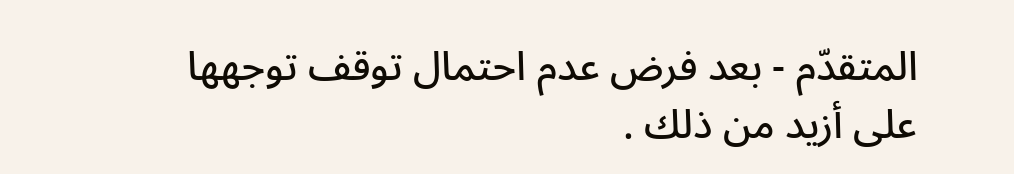المتقدّم - بعد فرض عدم احتمال توقف توجهها على أزيد من ذلك .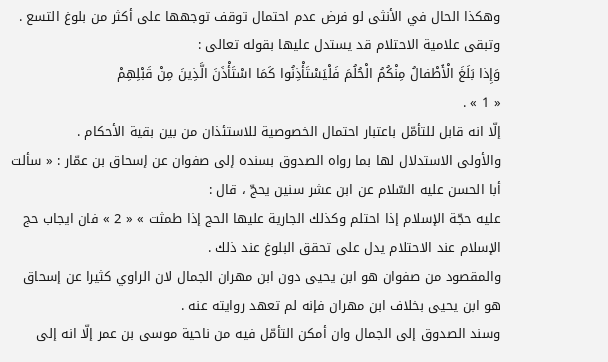وهكذا الحال في الأنثى لو فرض عدم احتمال توقف توجهها على أكثر من بلوغ التسع .
وتبقى علامية الاحتلام قد يستدل عليها بقوله تعالى :
وَإِذا بَلَغَ الْأَطْفالُ مِنْكُمُ الْحُلُمَ فَلْيَسْتَأْذِنُوا كَمَا اسْتَأْذَنَ الَّذِينَ مِنْ قَبْلِهِمْ
« 1 » .
إلّا انه قابل للتأمّل باعتبار احتمال الخصوصية للاستئذان من بين بقية الأحكام .
والأولى الاستدلال لها بما رواه الصدوق بسنده إلى صفوان عن إسحاق بن عمّار : « سألت أبا الحسن عليه السّلام عن ابن عشر سنين يحجّ ، قال :
عليه حجّة الإسلام إذا احتلم وكذلك الجارية عليها الحج إذا طمثت » « 2 » فان ايجاب حج الإسلام عند الاحتلام يدل على تحقق البلوغ عند ذلك .
والمقصود من صفوان هو ابن يحيى دون ابن مهران الجمال لان الراوي كثيرا عن إسحاق هو ابن يحيى بخلاف ابن مهران فإنه لم تعهد روايته عنه .
وسند الصدوق إلى الجمال وان أمكن التأمّل فيه من ناحية موسى بن عمر إلّا انه إلى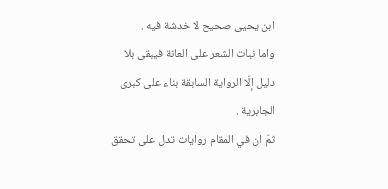ابن يحيى صحيح لا خدشة فيه .
واما نبات الشعر على العانة فيبقى بلا دليل إلّا الرواية السابقة بناء على كبرى الجابرية .
ثمّ ان في المقام روايات تدل على تحقق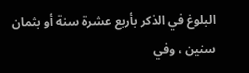البلوغ في الذكر بأربع عشرة سنة أو بثمان سنين ، وفي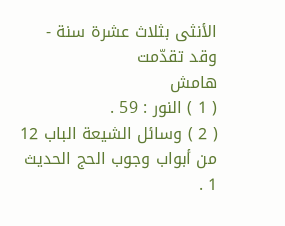الأنثى بثلاث عشرة سنة - وقد تقدّمت
هامش
( 1 ) النور : 59 .
( 2 ) وسائل الشيعة الباب 12 من أبواب وجوب الحج الحديث 1 .